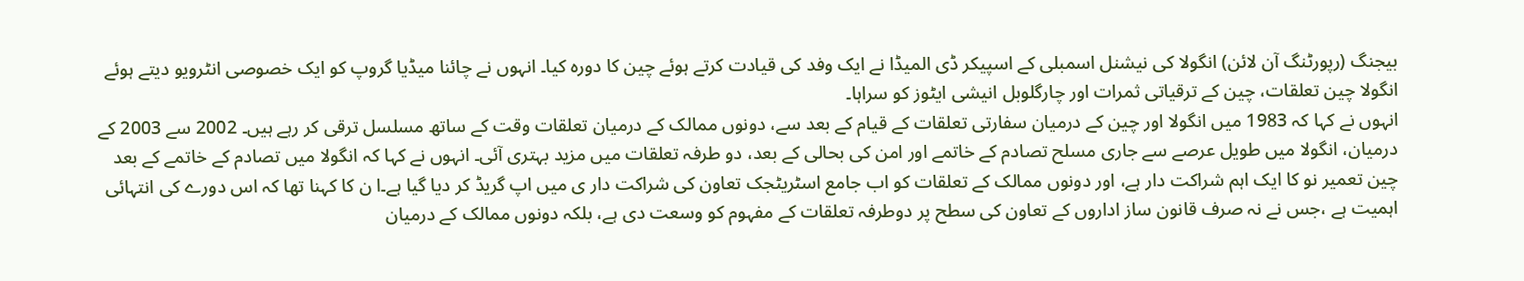بیجنگ (رپورٹنگ آن لائن) انگولا کی نیشنل اسمبلی کے اسپیکر ڈی المیڈا نے ایک وفد کی قیادت کرتے ہوئے چین کا دورہ کیا۔ انہوں نے چائنا میڈیا گروپ کو ایک خصوصی انٹرویو دیتے ہوئے انگولا چین تعلقات، چین کے ترقیاتی ثمرات اور چارگلوبل انیشی ایٹوز کو سراہا۔
انہوں نے کہا کہ 1983 میں انگولا اور چین کے درمیان سفارتی تعلقات کے قیام کے بعد سے، دونوں ممالک کے درمیان تعلقات وقت کے ساتھ مسلسل ترقی کر رہے ہیں۔ 2002 سے 2003 کے درمیان، انگولا میں طویل عرصے سے جاری مسلح تصادم کے خاتمے اور امن کی بحالی کے بعد، دو طرفہ تعلقات میں مزید بہتری آئی۔ انہوں نے کہا کہ انگولا میں تصادم کے خاتمے کے بعد چین تعمیر نو کا ایک اہم شراکت دار ہے، اور دونوں ممالک کے تعلقات کو اب جامع اسٹریٹجک تعاون کی شراکت دار ی میں اپ گریڈ کر دیا گیا ہے۔ا ن کا کہنا تھا کہ اس دورے کی انتہائی اہمیت ہے ،جس نے نہ صرف قانون ساز اداروں کے تعاون کی سطح پر دوطرفہ تعلقات کے مفہوم کو وسعت دی ہے، بلکہ دونوں ممالک کے درمیان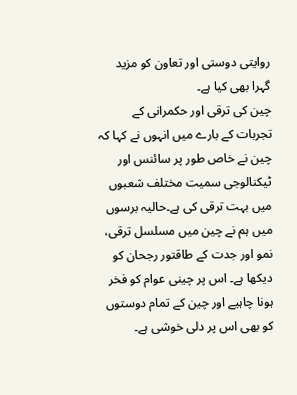روایتی دوستی اور تعاون کو مزید گہرا بھی کیا ہے۔
چین کی ترقی اور حکمرانی کے تجربات کے بارے میں انہوں نے کہا کہ چین نے خاص طور پر سائنس اور ٹیکنالوجی سمیت مختلف شعبوں میں بہت ترقی کی ہے۔حالیہ برسوں میں ہم نے چین میں مسلسل ترقی، نمو اور جدت کے طاقتور رجحان کو دیکھا ہے۔ اس پر چینی عوام کو فخر ہونا چاہیے اور چین کے تمام دوستوں کو بھی اس پر دلی خوشی ہے۔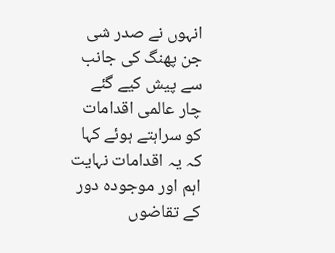انہوں نے صدر شی جن پھنگ کی جانب سے پیش کیے گئے چار عالمی اقدامات کو سراہتے ہوئے کہا کہ یہ اقدامات نہایت اہم اور موجودہ دور کے تقاضوں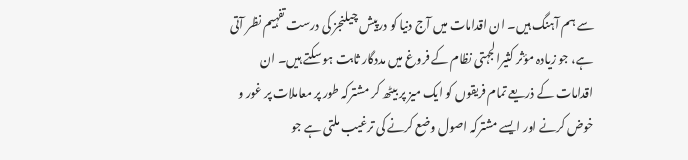سے ہم آہنگ ہیں۔ ان اقدامات میں آج دنیا کو درپیش چیلنجز کی درست تفہیم نظر آتی ہے، جو زیادہ مؤثر کثیرالجہتی نظام کے فروغ میں مددگار ثابت ہو سکتے ہیں۔ ان اقدامات کے ذریعے تمام فریقوں کو ایک میز پر بیٹھ کر مشترکہ طور پر معاملات پر غور و خوض کرنے اور ایسے مشترکہ اصول وضع کرنے کی ترغیب ملتی ہے جو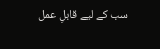سب کے لیے قابلِ عمل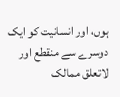ہوں، اور انسانیت کو ایک دوسرے سے منقطع اور لاتعلق ممالک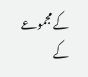کے مجموعے کے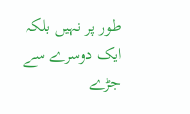طور پر نہیں بلکہ ایک دوسرے سے جڑے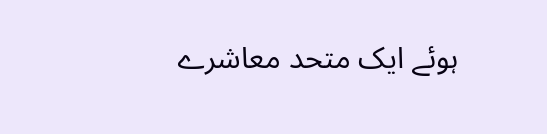ہوئے ایک متحد معاشرے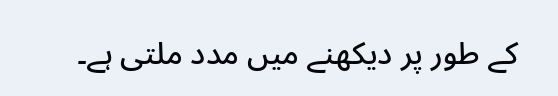کے طور پر دیکھنے میں مدد ملتی ہے۔